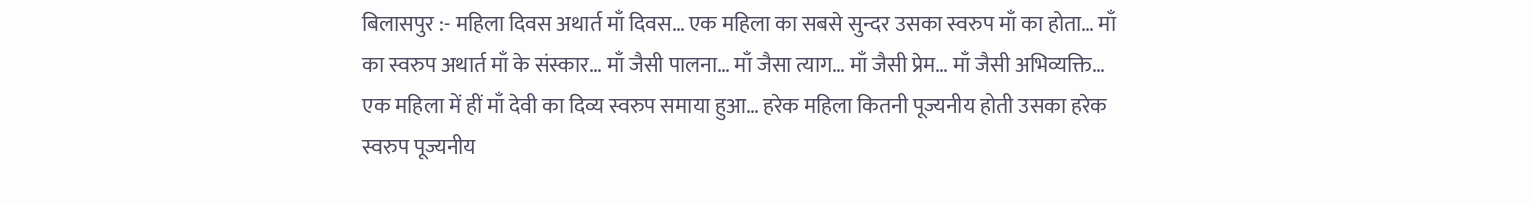बिलासपुर :- महिला दिवस अथार्त माँ दिवस… एक महिला का सबसे सुन्दर उसका स्वरुप माँ का होता… माँ का स्वरुप अथार्त माँ के संस्कार… माँ जैसी पालना… माँ जैसा त्याग… माँ जैसी प्रेम… माँ जैसी अभिव्यक्ति… एक महिला में हीं माँ देवी का दिव्य स्वरुप समाया हुआ… हरेक महिला कितनी पूज्यनीय होती उसका हरेक स्वरुप पूज्यनीय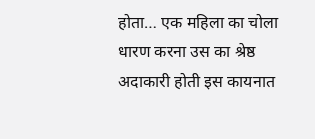होता… एक महिला का चोला धारण करना उस का श्रेष्ठ अदाकारी होती इस कायनात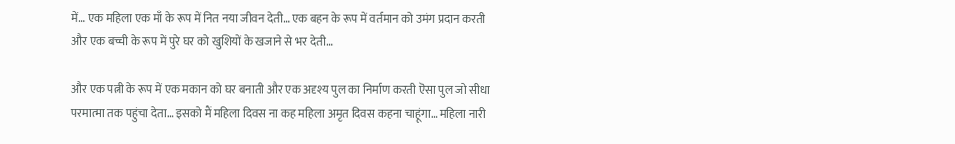में… एक महिला एक माँ के रूप में नित नया जीवन देती… एक बहन के रूप में वर्तमान को उमंग प्रदान करती और एक बच्ची के रूप में पुरे घर को खुशियों के खजाने से भर देती…

और एक पत्नी के रूप में एक मकान को घर बनाती और एक अदृश्य पुल का निर्माण करती ऎसा पुल जो सीधा परमात्मा तक पहुंचा देता… इसको मैं महिला दिवस ना कह महिला अमृत दिवस कहना चाहूंगा… महिला नारी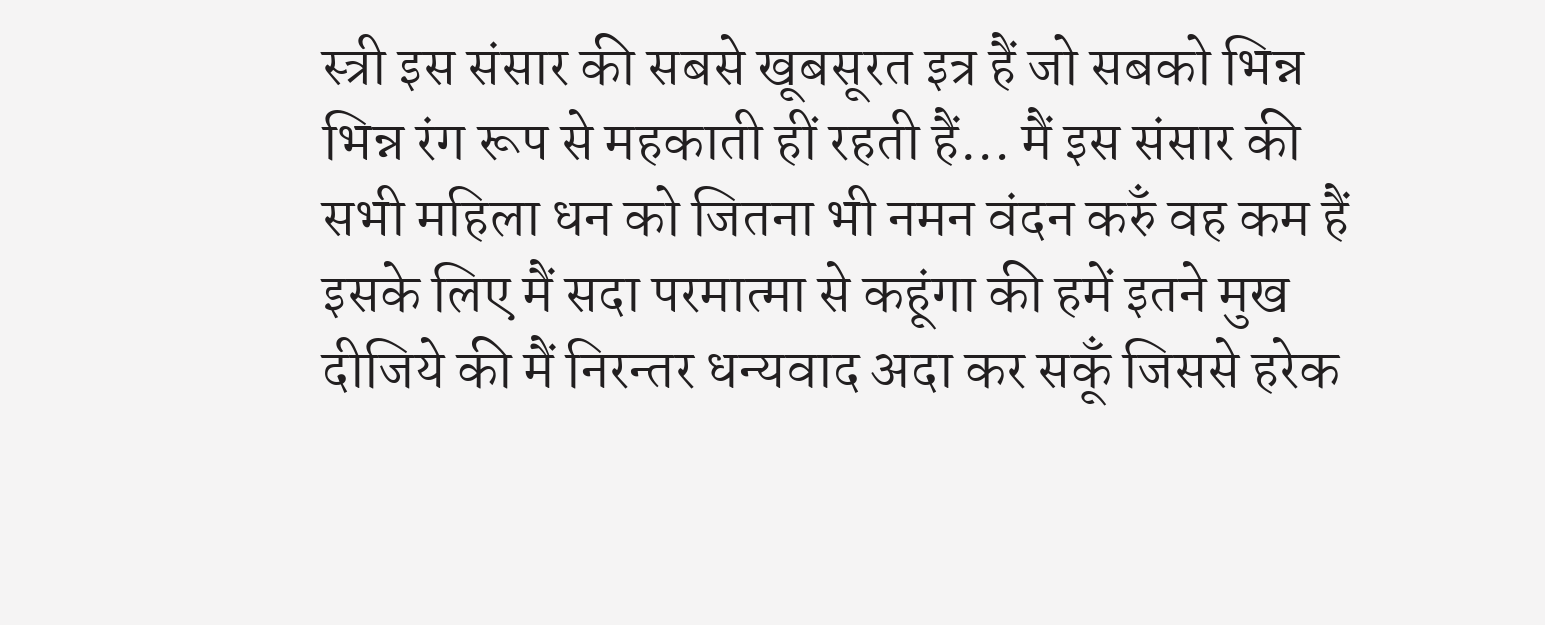स्त्री इस संसार की सबसे खूबसूरत इत्र हैं जो सबको भिन्न भिन्न रंग रूप से महकाती हीं रहती हैं… मैं इस संसार की सभी महिला धन को जितना भी नमन वंदन करुँ वह कम हैं इसके लिए मैं सदा परमात्मा से कहूंगा की हमें इतने मुख दीजिये की मैं निरन्तर धन्यवाद अदा कर सकूँ जिससे हरेक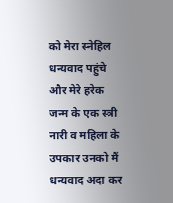को मेरा स्नेहिल धन्यवाद पहुंचे और मेरे हरेक जन्म के एक स्त्री नारी व महिला के उपकार उनको मैं धन्यवाद अदा कर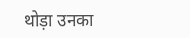थोड़ा उनका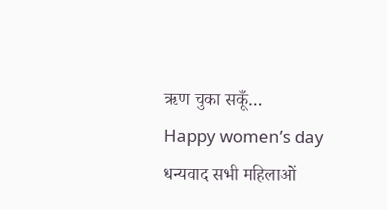ऋण चुका सकूँ…
Happy women’s day
धन्यवाद सभी महिलाओं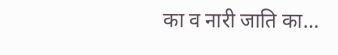का व नारी जाति का…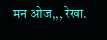मन ओज,,, रेखा.